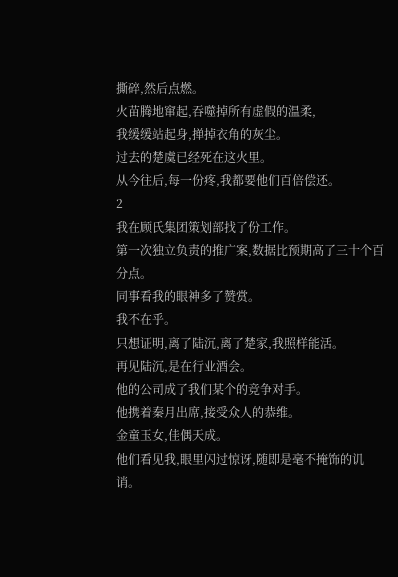撕碎,然后点燃。
火苗腾地窜起,吞噬掉所有虚假的温柔,
我缓缓站起身,掸掉衣角的灰尘。
过去的楚虞已经死在这火里。
从今往后,每一份疼,我都要他们百倍偿还。
2
我在顾氏集团策划部找了份工作。
第一次独立负责的推广案,数据比预期高了三十个百分点。
同事看我的眼神多了赞赏。
我不在乎。
只想证明,离了陆沉,离了楚家,我照样能活。
再见陆沉,是在行业酒会。
他的公司成了我们某个的竞争对手。
他携着秦月出席,接受众人的恭维。
金童玉女,佳偶天成。
他们看见我,眼里闪过惊讶,随即是毫不掩饰的讥诮。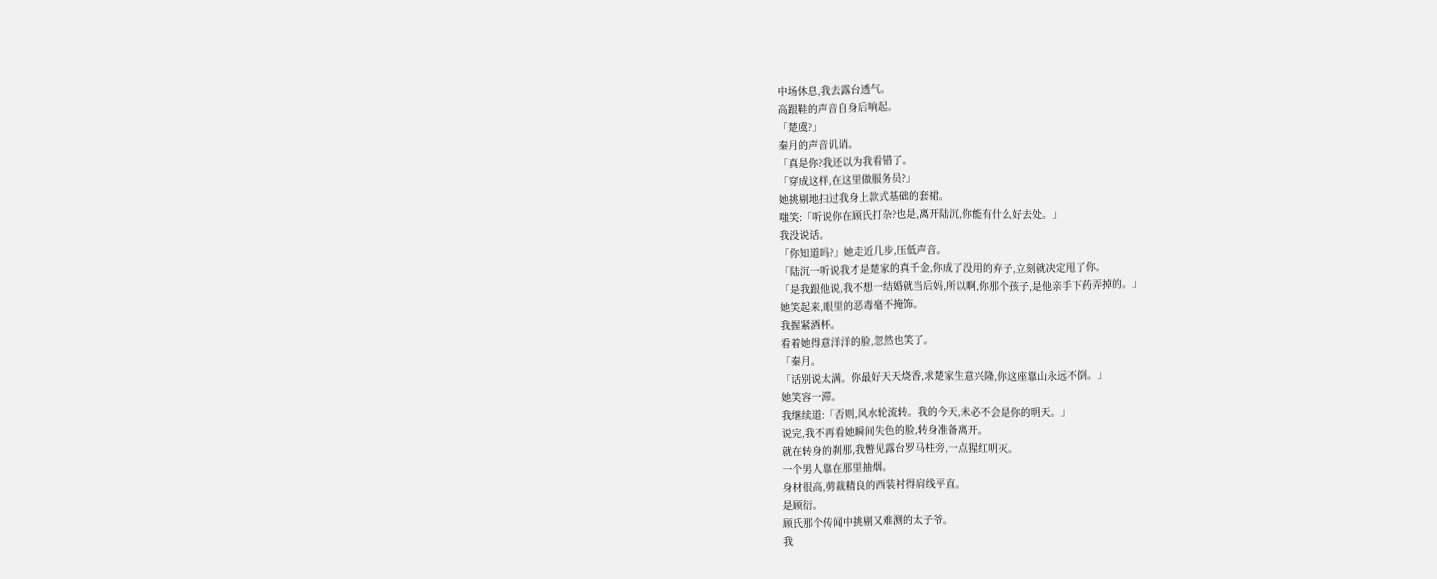中场休息,我去露台透气。
高跟鞋的声音自身后响起。
「楚虞?」
秦月的声音讥诮。
「真是你?我还以为我看错了。
「穿成这样,在这里做服务员?」
她挑剔地扫过我身上款式基础的套裙。
嗤笑:「听说你在顾氏打杂?也是,离开陆沉,你能有什么好去处。」
我没说话。
「你知道吗?」她走近几步,压低声音。
「陆沉一听说我才是楚家的真千金,你成了没用的弃子,立刻就决定甩了你。
「是我跟他说,我不想一结婚就当后妈,所以啊,你那个孩子,是他亲手下药弄掉的。」
她笑起来,眼里的恶毒毫不掩饰。
我握紧酒杯。
看着她得意洋洋的脸,忽然也笑了。
「秦月。
「话别说太满。你最好天天烧香,求楚家生意兴隆,你这座靠山永远不倒。」
她笑容一滞。
我继续道:「否则,风水轮流转。我的今天,未必不会是你的明天。」
说完,我不再看她瞬间失色的脸,转身准备离开。
就在转身的刹那,我瞥见露台罗马柱旁,一点猩红明灭。
一个男人靠在那里抽烟。
身材很高,剪裁精良的西装衬得肩线平直。
是顾衍。
顾氏那个传闻中挑剔又难测的太子爷。
我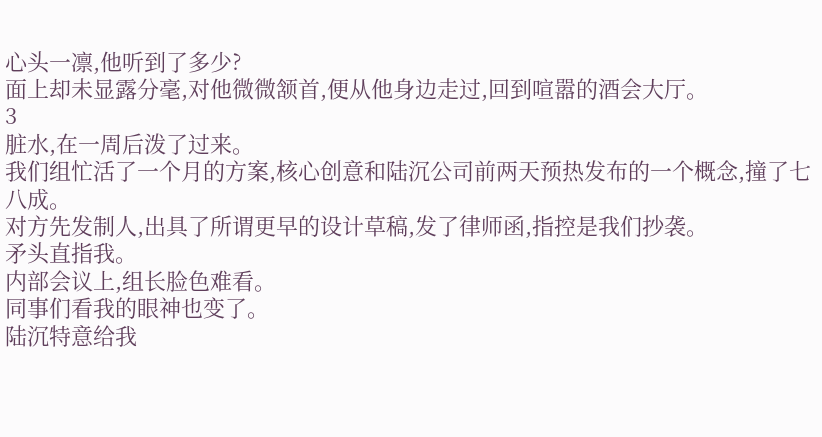心头一凛,他听到了多少?
面上却未显露分毫,对他微微颔首,便从他身边走过,回到喧嚣的酒会大厅。
3
脏水,在一周后泼了过来。
我们组忙活了一个月的方案,核心创意和陆沉公司前两天预热发布的一个概念,撞了七八成。
对方先发制人,出具了所谓更早的设计草稿,发了律师函,指控是我们抄袭。
矛头直指我。
内部会议上,组长脸色难看。
同事们看我的眼神也变了。
陆沉特意给我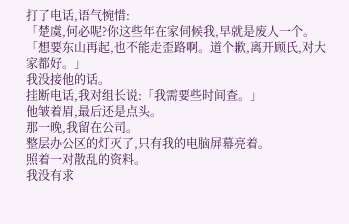打了电话,语气惋惜:
「楚虞,何必呢?你这些年在家伺候我,早就是废人一个。
「想要东山再起,也不能走歪路啊。道个歉,离开顾氏,对大家都好。」
我没接他的话。
挂断电话,我对组长说:「我需要些时间查。」
他皱着眉,最后还是点头。
那一晚,我留在公司。
整层办公区的灯灭了,只有我的电脑屏幕亮着。
照着一对散乱的资料。
我没有求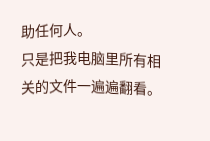助任何人。
只是把我电脑里所有相关的文件一遍遍翻看。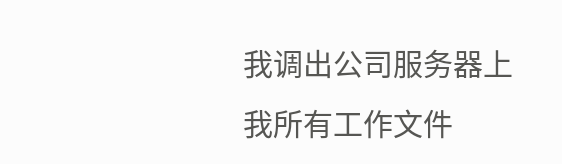我调出公司服务器上我所有工作文件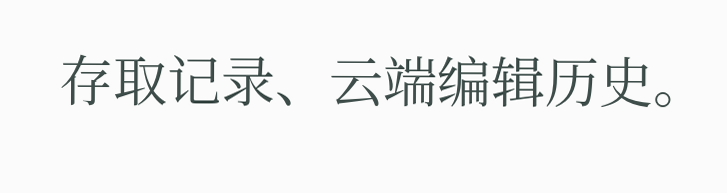存取记录、云端编辑历史。